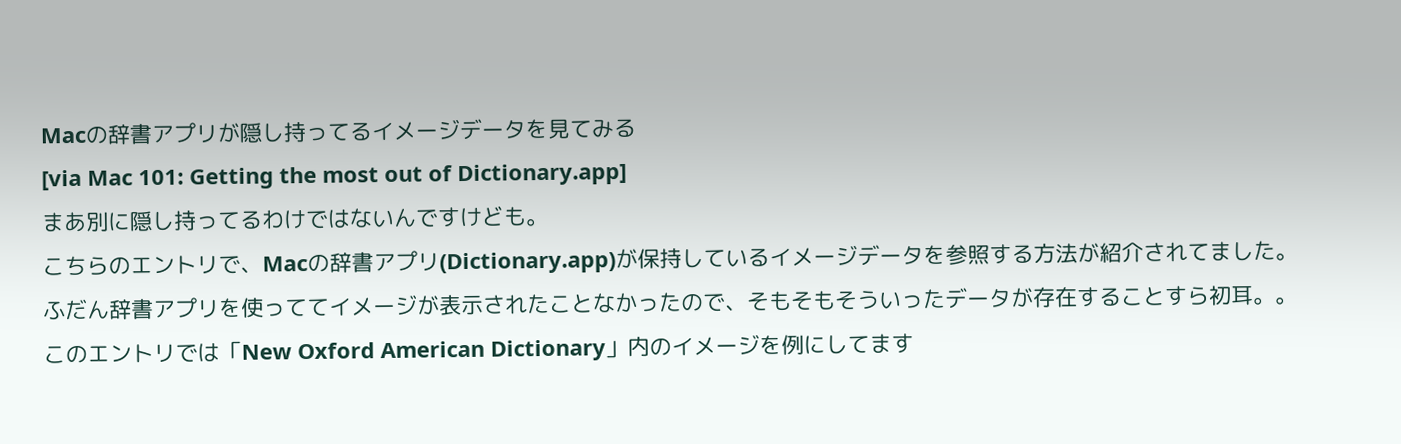Macの辞書アプリが隠し持ってるイメージデータを見てみる
[via Mac 101: Getting the most out of Dictionary.app]
まあ別に隠し持ってるわけではないんですけども。
こちらのエントリで、Macの辞書アプリ(Dictionary.app)が保持しているイメージデータを参照する方法が紹介されてました。
ふだん辞書アプリを使っててイメージが表示されたことなかったので、そもそもそういったデータが存在することすら初耳。。
このエントリでは「New Oxford American Dictionary」内のイメージを例にしてます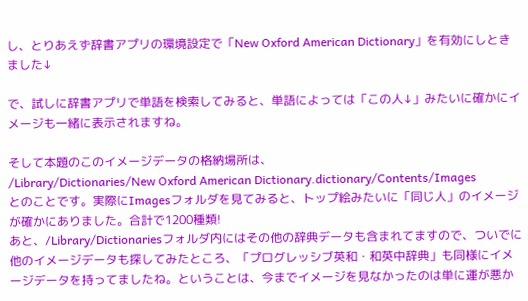し、とりあえず辞書アプリの環境設定で「New Oxford American Dictionary」を有効にしときました↓

で、試しに辞書アプリで単語を検索してみると、単語によっては「この人↓」みたいに確かにイメージも一緒に表示されますね。

そして本題のこのイメージデータの格納場所は、
/Library/Dictionaries/New Oxford American Dictionary.dictionary/Contents/Images
とのことです。実際にImagesフォルダを見てみると、トップ絵みたいに「同じ人」のイメージが確かにありました。合計で1200種類!
あと、/Library/Dictionariesフォルダ内にはその他の辞典データも含まれてますので、ついでに他のイメージデータも探してみたところ、「プログレッシブ英和・和英中辞典」も同様にイメージデータを持ってましたね。ということは、今までイメージを見なかったのは単に運が悪か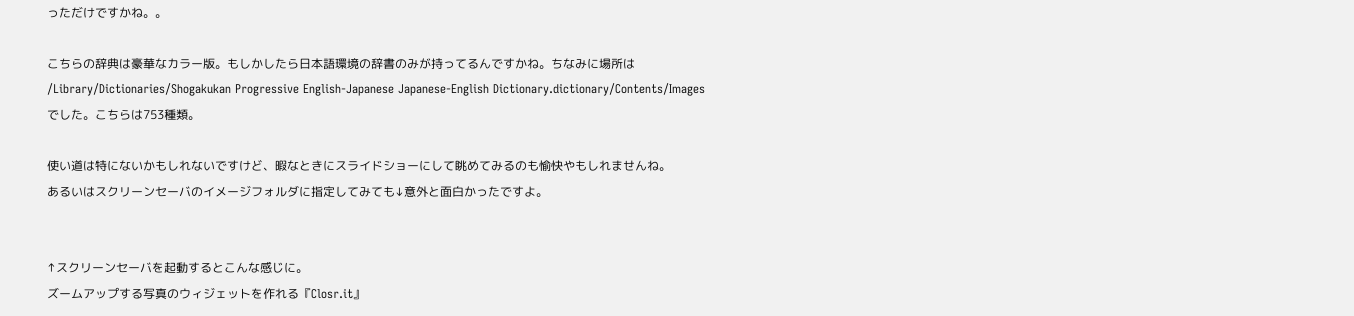っただけですかね。。

こちらの辞典は豪華なカラー版。もしかしたら日本語環境の辞書のみが持ってるんですかね。ちなみに場所は
/Library/Dictionaries/Shogakukan Progressive English-Japanese Japanese-English Dictionary.dictionary/Contents/Images
でした。こちらは753種類。

使い道は特にないかもしれないですけど、暇なときにスライドショーにして眺めてみるのも愉快やもしれませんね。
あるいはスクリーンセーバのイメージフォルダに指定してみても↓意外と面白かったですよ。


↑スクリーンセーバを起動するとこんな感じに。
ズームアップする写真のウィジェットを作れる『Closr.it』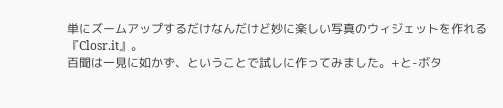単にズームアップするだけなんだけど妙に楽しい写真のウィジェットを作れる『Closr.it』。
百聞は一見に如かず、ということで試しに作ってみました。+と-ボタ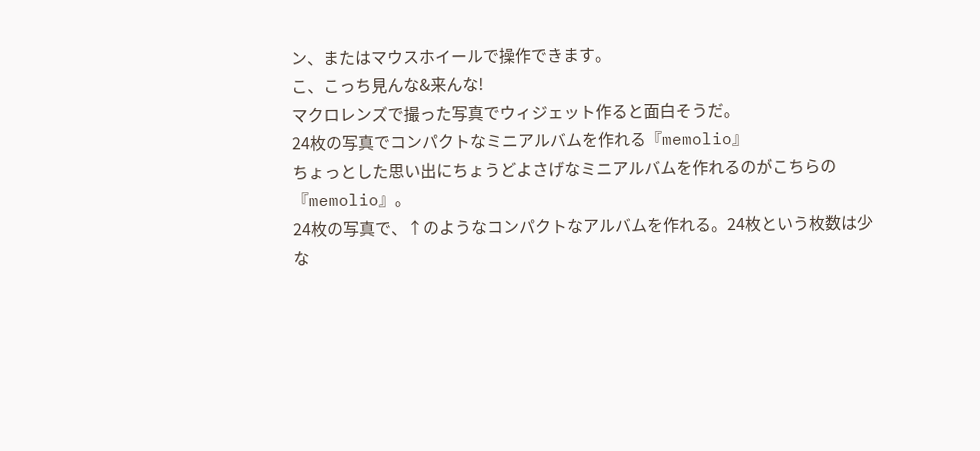ン、またはマウスホイールで操作できます。
こ、こっち見んな&来んな!
マクロレンズで撮った写真でウィジェット作ると面白そうだ。
24枚の写真でコンパクトなミニアルバムを作れる『memolio』
ちょっとした思い出にちょうどよさげなミニアルバムを作れるのがこちらの『memolio』。
24枚の写真で、↑のようなコンパクトなアルバムを作れる。24枚という枚数は少な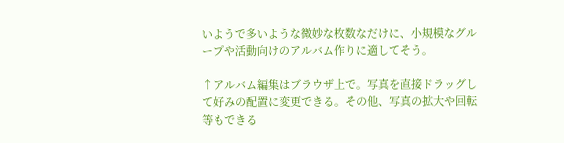いようで多いような微妙な枚数なだけに、小規模なグループや活動向けのアルバム作りに適してそう。

↑アルバム編集はブラウザ上で。写真を直接ドラッグして好みの配置に変更できる。その他、写真の拡大や回転等もできる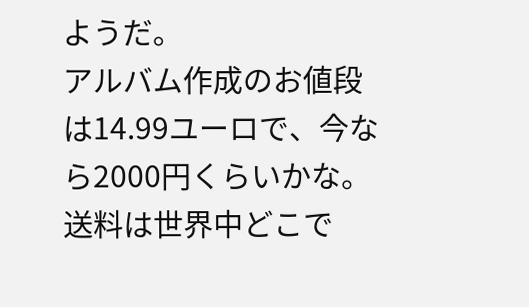ようだ。
アルバム作成のお値段は14.99ユーロで、今なら2000円くらいかな。送料は世界中どこで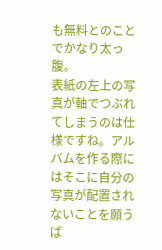も無料とのことでかなり太っ腹。
表紙の左上の写真が軸でつぶれてしまうのは仕様ですね。アルバムを作る際にはそこに自分の写真が配置されないことを願うば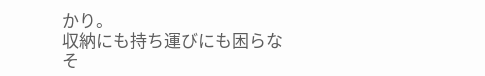かり。
収納にも持ち運びにも困らなそ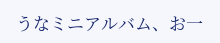うなミニアルバム、お一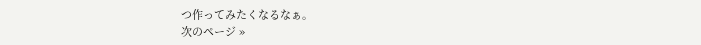つ作ってみたくなるなぁ。
次のページ »